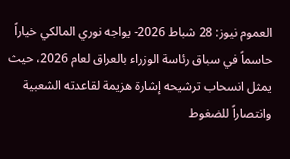العموم نيوز: 28 شباط 2026- يواجه نوري المالكي خياراً حاسماً في سباق رئاسة الوزراء بالعراق لعام 2026، حيث يمثل انسحاب ترشيحه إشارة هزيمة لقاعدته الشعبية وانتصاراً للضغوط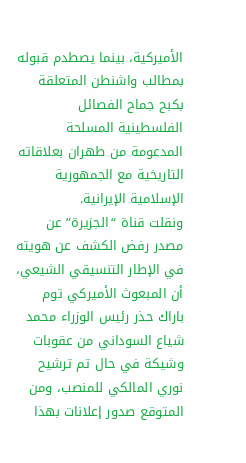الأميركية، بينما يصطدم قبوله بمطالب واشنطن المتعلقة بكبح جماح الفصائل الفلسطينية المسلحة المدعومة من طهران بعلاقاته التاريخية مع الجمهورية الإسلامية الإيرانية.
ونقلت قناة “الجزيرة” عن مصدر رفض الكشف عن هويته في الإطار التنسيقي الشيعي، أن المبعوث الأميركي توم باراك حذر رئيس الوزراء محمد شياع السوداني من عقوبات وشيكة في حال تم ترشيح نوري المالكي للمنصب، ومن المتوقع صدور إعلانات بهذا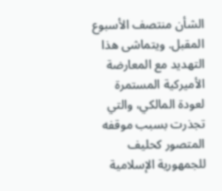الشأن منتصف الأسبوع المقبل. ويتماشى هذا التهديد مع المعارضة الأميركية المستمرة لعودة المالكي، والتي تجذرت بسبب موقفه المتصور كحليف للجمهورية الإسلامية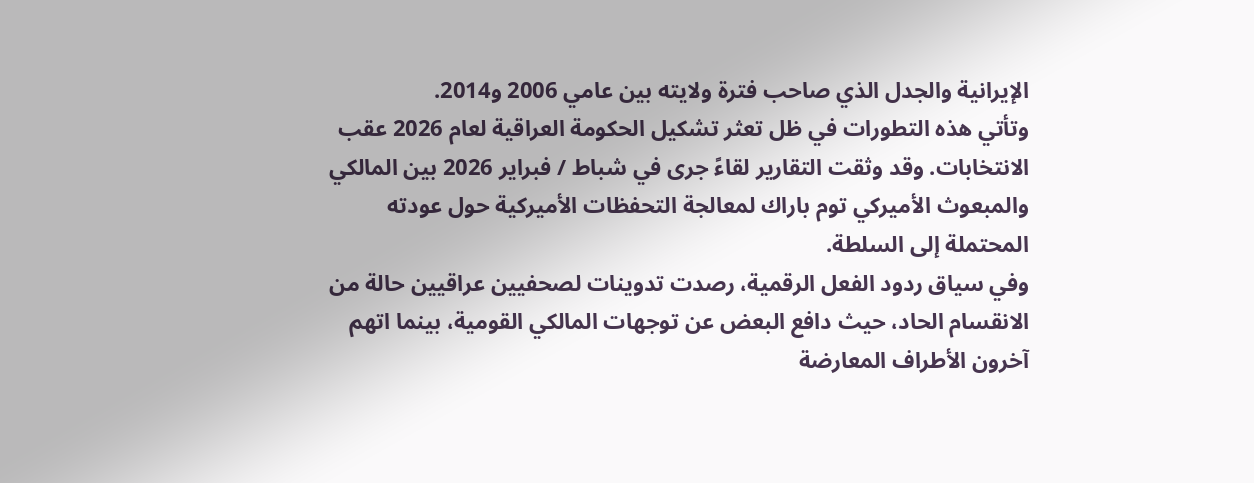الإيرانية والجدل الذي صاحب فترة ولايته بين عامي 2006 و2014.
وتأتي هذه التطورات في ظل تعثر تشكيل الحكومة العراقية لعام 2026 عقب الانتخابات. وقد وثقت التقارير لقاءً جرى في شباط / فبراير 2026 بين المالكي والمبعوث الأميركي توم باراك لمعالجة التحفظات الأميركية حول عودته المحتملة إلى السلطة.
وفي سياق ردود الفعل الرقمية، رصدت تدوينات لصحفيين عراقيين حالة من الانقسام الحاد، حيث دافع البعض عن توجهات المالكي القومية، بينما اتهم آخرون الأطراف المعارضة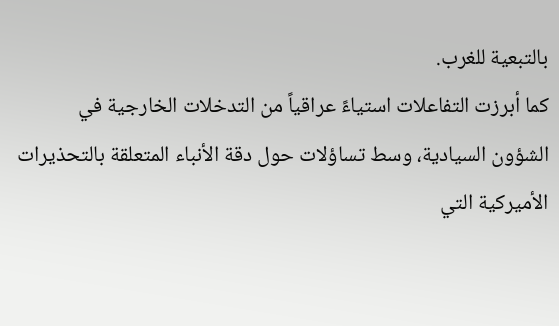بالتبعية للغرب.
كما أبرزت التفاعلات استياءً عراقياً من التدخلات الخارجية في الشؤون السيادية، وسط تساؤلات حول دقة الأنباء المتعلقة بالتحذيرات الأميركية التي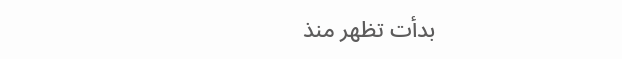بدأت تظهر منذ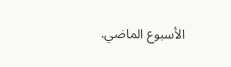الأسبوع الماضي.